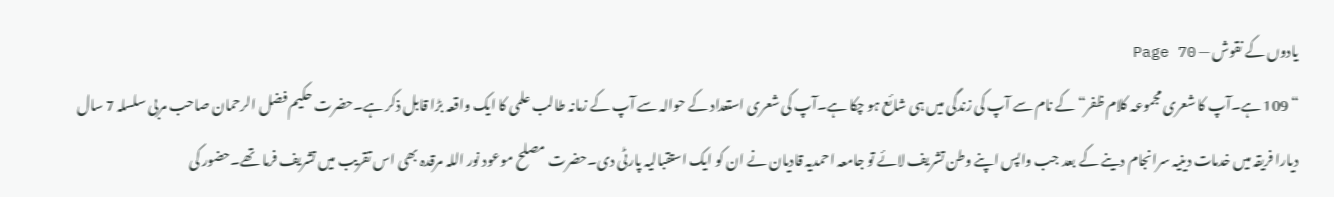یادوں کے نقوش — Page 70
“ 109 ہے۔آپ کا شعری مجموعہ کلام ظفر“ کے نام سے آپ کی زندگی میں ہی شائع ہو چکا ہے۔آپ کی شعری استعداد کے حوالہ سے آپ کے زمانہ طالب علمی کا ایک واقعہ بڑا قابل ذکر ہے۔حضرت حکیم فضل الرحمان صاحب مربی سلسلہ 7 سال دیارا فریقہ میں خدمات دینیہ سرانجام دینے کے بعد جب واپس اپنے وطن تشریف لائے تو جامعہ احمدیہ قادیان نے ان کو ایک استقبالیہ پارٹی دی۔حضرت مصلح موعود نور اللہ مرقدہ بھی اس تقریب میں تشریف فرما تھے۔حضور کی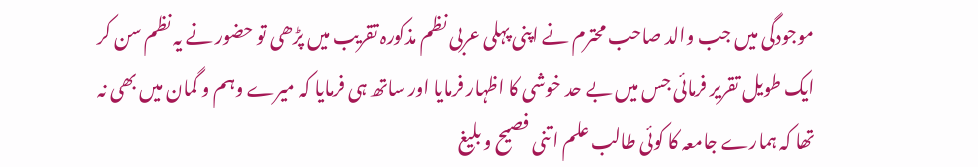موجودگی میں جب والد صاحب محترم نے اپنی پہلی عربی نظم مذکورہ تقریب میں پڑھی تو حضور نے یہ نظم سن کر ایک طویل تقریر فرمائی جس میں بے حد خوشی کا اظہار فرمایا اور ساتھ ہی فرمایا کہ میرے وہم و گمان میں بھی نہ تھا کہ ہمارے جامعہ کا کوئی طالب علم اتنی فصیح و بلیغ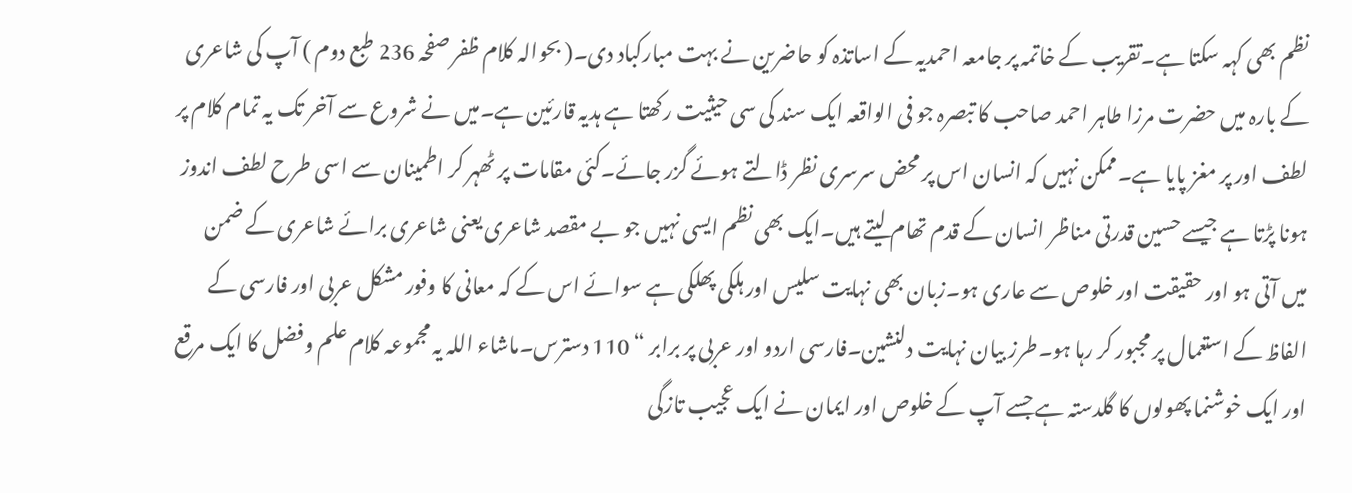نظم بھی کہہ سکتا ہے۔تقریب کے خاتمہ پر جامعہ احمدیہ کے اساتذہ کو حاضرین نے بہت مبارکباد دی۔( بحوالہ کلام ظفر صفحہ 236 طبع دوم ) آپ کی شاعری کے بارہ میں حضرت مرزا طاہر احمد صاحب کا تبصرہ جو فی الواقعہ ایک سند کی سی حیثیت رکھتا ہے ہدیہ قارئین ہے۔میں نے شروع سے آخر تک یہ تمام کلام پر لطف اور پر مغز پایا ہے۔ممکن نہیں کہ انسان اس پر محض سرسری نظر ڈالتے ہوئے گزر جائے۔کئی مقامات پر ٹھہر کر اطمینان سے اسی طرح لطف اندوز ہونا پڑتا ہے جیسے حسین قدرتی مناظر انسان کے قدم تھام لیتے ہیں۔ایک بھی نظم ایسی نہیں جو بے مقصد شاعری یعنی شاعری برائے شاعری کے ضمن میں آتی ہو اور حقیقت اور خلوص سے عاری ہو۔زبان بھی نہایت سلیس اور ہلکی پھلکی ہے سوائے اس کے کہ معانی کا وفور مشکل عربی اور فارسی کے الفاظ کے استعمال پر مجبور کر رہا ہو۔طرز بیان نہایت دلنشین۔فارسی اردو اور عربی پر برابر “ 110 دسترس۔ماشاء اللہ یہ مجموعہ کلام علم وفضل کا ایک مرقع اور ایک خوشنما پھولوں کا گلدستہ ہے جسے آپ کے خلوص اور ایمان نے ایک عجیب تازگی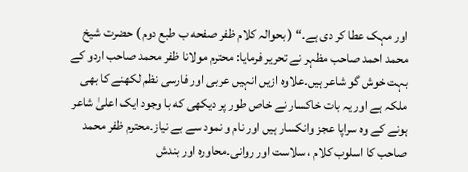اور مہک عطا کر دی ہے۔“ ( بحوالہ کلام ظفر صفحه ب طبع دوم ) حضرت شیخ محمد احمد صاحب مظہر نے تحریر فرمایا: محترم مولانا ظفر محمد صاحب اردو کے بہت خوش گو شاعر ہیں۔علاوہ ازیں انہیں عربی اور فارسی نظم لکھنے کا بھی ملکہ ہے اور یہ بات خاکسار نے خاص طور پر دیکھی که با وجود ایک اعلیٰ شاعر ہونے کے وہ سراپا عجز وانکسار ہیں اور نام و نمود سے بے نیاز۔محترم ظفر محمد صاحب کا اسلوب کلام ، سلاست اور روانی۔محاورہ اور بندش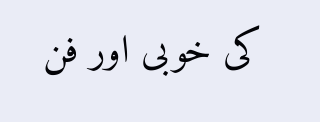کی خوبی اور فن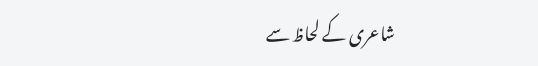شاعری کے لحاظ سے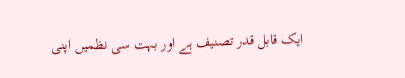ایک قابل قدر تصنیف ہے اور بہت سی نظمیں اپنی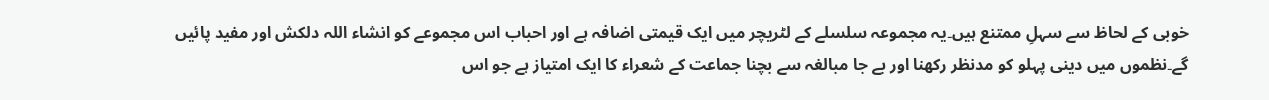خوبی کے لحاظ سے سہلِ ممتنع ہیں۔یہ مجموعہ سلسلے کے لٹریچر میں ایک قیمتی اضافہ ہے اور احباب اس مجموعے کو انشاء اللہ دلکش اور مفید پائیں گے۔نظموں میں دینی پہلو کو مدنظر رکھنا اور بے جا مبالغہ سے بچنا جماعت کے شعراء کا ایک امتیاز ہے جو اس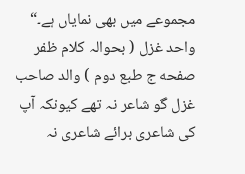مجموعے میں بھی نمایاں ہے۔“ واحد غزل ( بحوالہ کلام ظفر صفحه ج طبع دوم ) والد صاحب غزل گو شاعر نہ تھے کیونکہ آپ کی شاعری برائے شاعری نہ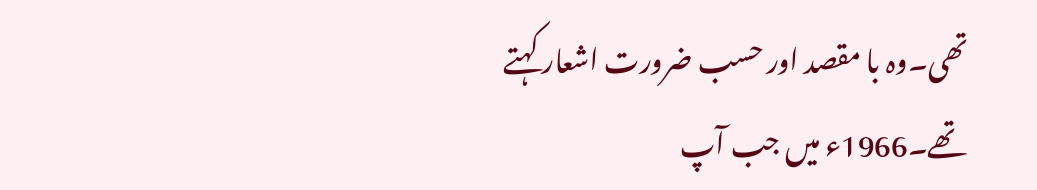تھی۔وہ با مقصد اور حسب ضرورت اشعار کہتے تھے۔1966ء میں جب آپ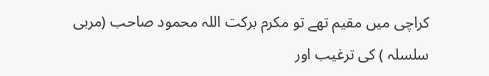کراچی میں مقیم تھے تو مکرم برکت اللہ محمود صاحب (مربی سلسلہ ) کی ترغیب اور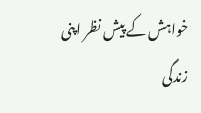خواہش کے پیش نظر اپنی زندگی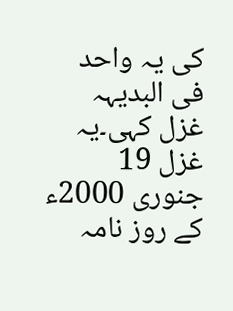کی یہ واحد فی البدیہہ غزل کہی۔یہ غزل 19 جنوری 2000ء کے روز نامہ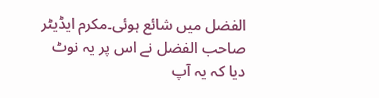الفضل میں شائع ہوئی۔مکرم ایڈیٹر صاحب الفضل نے اس پر یہ نوٹ دیا کہ یہ آپ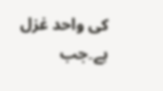کی واحد غزل ہے۔جب